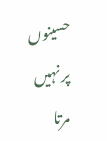حسینوں پر نہیں مرتا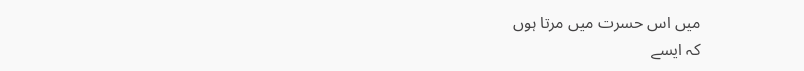میں اس حسرت میں مرتا ہوں
کہ ایسے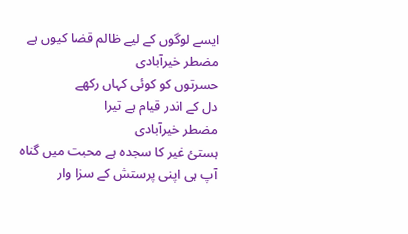ایسے لوگوں کے لیے ظالم قضا کیوں ہے
مضطر خیرآبادی
حسرتوں کو کوئی کہاں رکھے
دل کے اندر قیام ہے تیرا
مضطر خیرآبادی
ہستئ غیر کا سجدہ ہے محبت میں گناہ
آپ ہی اپنی پرستش کے سزا وار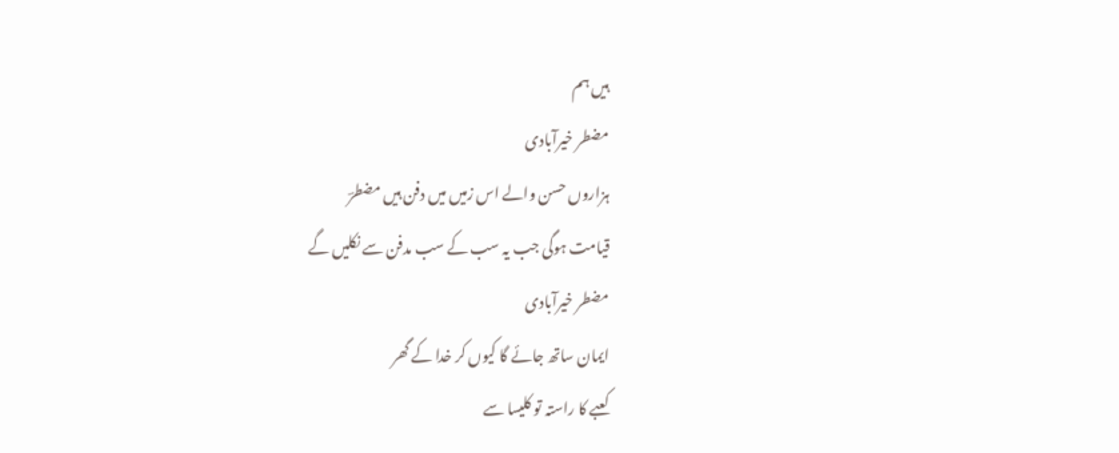ہیں ہم
مضطر خیرآبادی
ہزاروں حسن والے اس زمیں میں دفن ہیں مضطرؔ
قیامت ہوگی جب یہ سب کے سب مدفن سے نکلیں گے
مضطر خیرآبادی
ایمان ساتھ جائے گا کیوں کر خدا کے گھر
کعبے کا راستہ تو کلیسا سے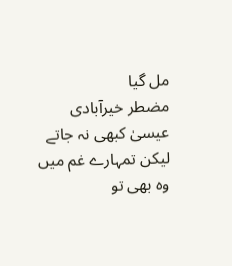مل گیا
مضطر خیرآبادی
عیسیٰ کبھی نہ جاتے لیکن تمہارے غم میں
وہ بھی تو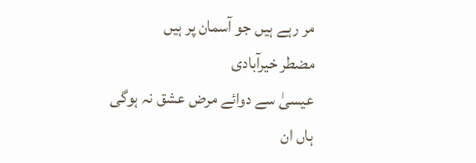مر رہے ہیں جو آسمان پر ہیں
مضطر خیرآبادی
عیسیٰ سے دوائے مرض عشق نہ ہوگی
ہاں ان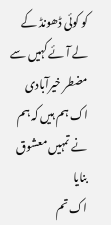کو کوئی ڈھونڈ کے لے آئے کہیں سے
مضطر خیرآبادی
اک ہم ہیں کہ ہم نے تمہیں معشوق بنایا
اک تم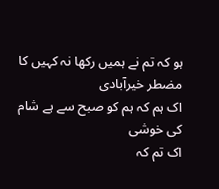ہو کہ تم نے ہمیں رکھا نہ کہیں کا
مضطر خیرآبادی
اک ہم کہ ہم کو صبح سے ہے شام کی خوشی
اک تم کہ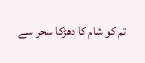تم کو شام کا دھڑکا سحر سے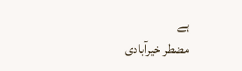ہے
مضطر خیرآبادی